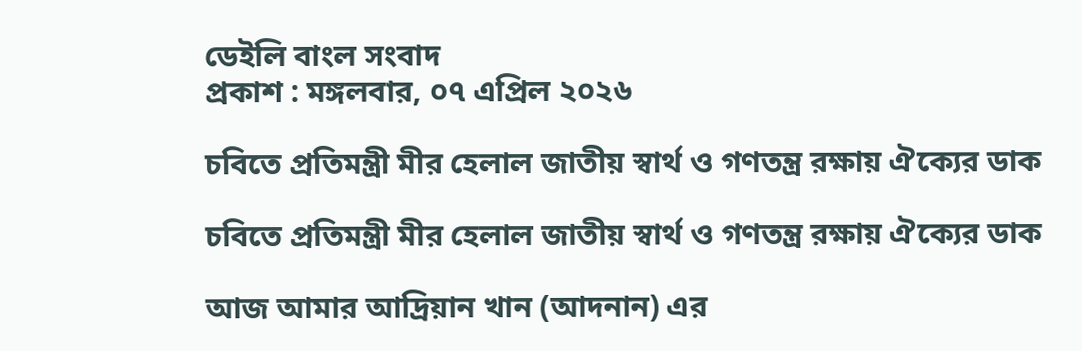ডেইলি বাংল সংবাদ
প্রকাশ : মঙ্গলবার, ০৭ এপ্রিল ২০২৬

চবিতে প্রতিমন্ত্রী মীর হেলাল জাতীয় স্বার্থ ও গণতন্ত্র রক্ষায় ঐক্যের ডাক

চবিতে প্রতিমন্ত্রী মীর হেলাল জাতীয় স্বার্থ ও গণতন্ত্র রক্ষায় ঐক্যের ডাক

আজ আমার আদ্রিয়ান খান (আদনান) এর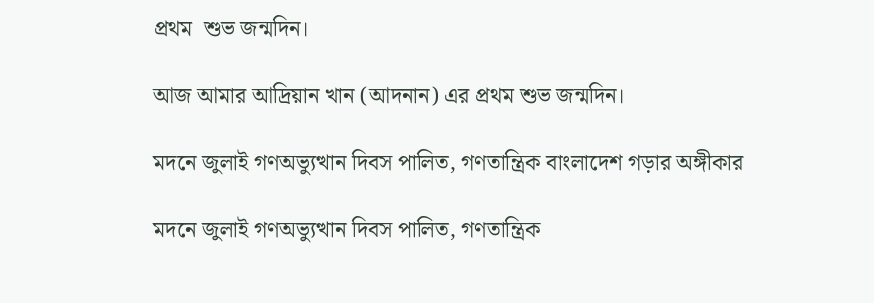প্রথম  শুভ জন্মদিন।

আজ আমার আদ্রিয়ান খান (আদনান) এর প্রথম শুভ জন্মদিন।

মদনে জুলাই গণঅভ্যুত্থান দিবস পালিত, গণতান্ত্রিক বাংলাদেশ গড়ার অঙ্গীকার

মদনে জুলাই গণঅভ্যুত্থান দিবস পালিত, গণতান্ত্রিক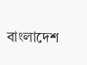বাংলাদেশ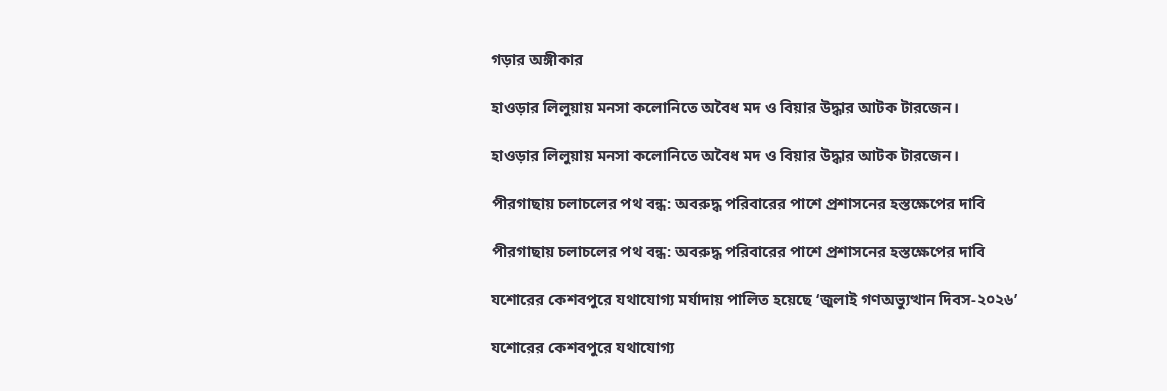গড়ার অঙ্গীকার

হাওড়ার লিলুয়ায় মনসা কলোনিতে অবৈধ মদ ও বিয়ার উদ্ধার আটক টারজেন।

হাওড়ার লিলুয়ায় মনসা কলোনিতে অবৈধ মদ ও বিয়ার উদ্ধার আটক টারজেন।

পীরগাছায় চলাচলের পথ বন্ধ: অবরুদ্ধ পরিবারের পাশে প্রশাসনের হস্তক্ষেপের দাবি

পীরগাছায় চলাচলের পথ বন্ধ: অবরুদ্ধ পরিবারের পাশে প্রশাসনের হস্তক্ষেপের দাবি

যশোরের কেশবপুরে যথাযোগ্য মর্যাদায় পালিত হয়েছে ‘জুলাই গণঅভ্যুত্থান দিবস-২০২৬’

যশোরের কেশবপুরে যথাযোগ্য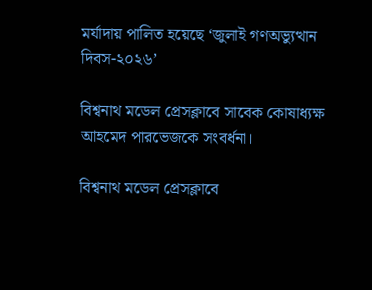মর্যাদায় পালিত হয়েছে ‘জুলাই গণঅভ্যুত্থান দিবস-২০২৬’

বিশ্বনাথ মডেল প্রেসক্লাবে সাবেক কোষাধ্যক্ষ আহমেদ পারভেজকে সংবর্ধনা।

বিশ্বনাথ মডেল প্রেসক্লাবে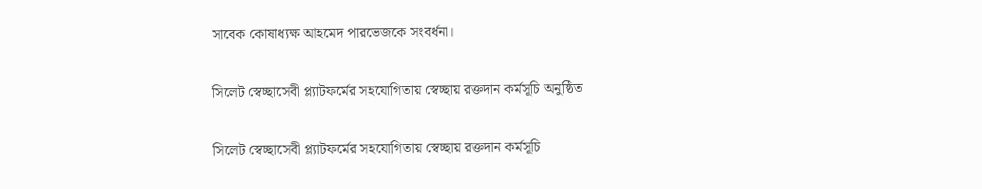সাবেক কোষাধ্যক্ষ আহমেদ পারভেজকে সংবর্ধনা।

সিলেট স্বেচ্ছাসেবী প্ল্যাটফর্মের সহযোগিতায় স্বেচ্ছায় রক্তদান কর্মসূচি অনুষ্ঠিত

সিলেট স্বেচ্ছাসেবী প্ল্যাটফর্মের সহযোগিতায় স্বেচ্ছায় রক্তদান কর্মসূচি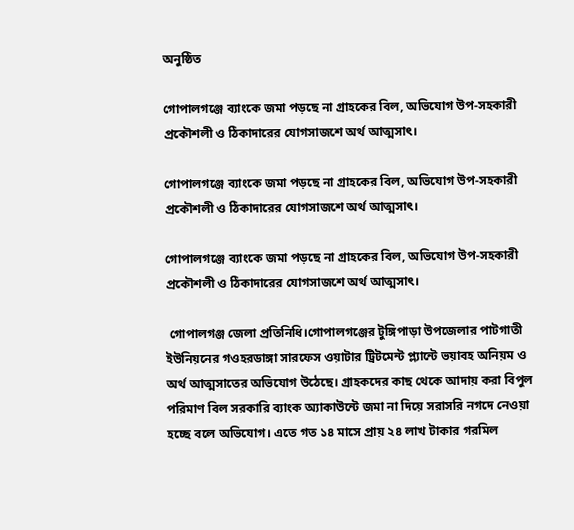অনুষ্ঠিত

গোপালগঞ্জে ব্যাংকে জমা পড়ছে না গ্রাহকের বিল, অভিযোগ উপ-সহকারী প্রকৌশলী ও ঠিকাদারের যোগসাজশে অর্থ আত্মসাৎ।

গোপালগঞ্জে ব্যাংকে জমা পড়ছে না গ্রাহকের বিল, অভিযোগ উপ-সহকারী প্রকৌশলী ও ঠিকাদারের যোগসাজশে অর্থ আত্মসাৎ।

গোপালগঞ্জে ব্যাংকে জমা পড়ছে না গ্রাহকের বিল, অভিযোগ উপ-সহকারী প্রকৌশলী ও ঠিকাদারের যোগসাজশে অর্থ আত্মসাৎ।

 গোপালগঞ্জ জেলা প্রতিনিধি।গোপালগঞ্জের টুঙ্গিপাড়া উপজেলার পাটগাতী ইউনিয়নের গওহরডাঙ্গা সারফেস ওয়াটার ট্রিটমেন্ট প্ল্যান্টে ভয়াবহ অনিয়ম ও অর্থ আত্মসাতের অভিযোগ উঠেছে। গ্রাহকদের কাছ থেকে আদায় করা বিপুল পরিমাণ বিল সরকারি ব্যাংক অ্যাকাউন্টে জমা না দিয়ে সরাসরি নগদে নেওয়া হচ্ছে বলে অভিযোগ। এতে গত ১৪ মাসে প্রায় ২৪ লাখ টাকার গরমিল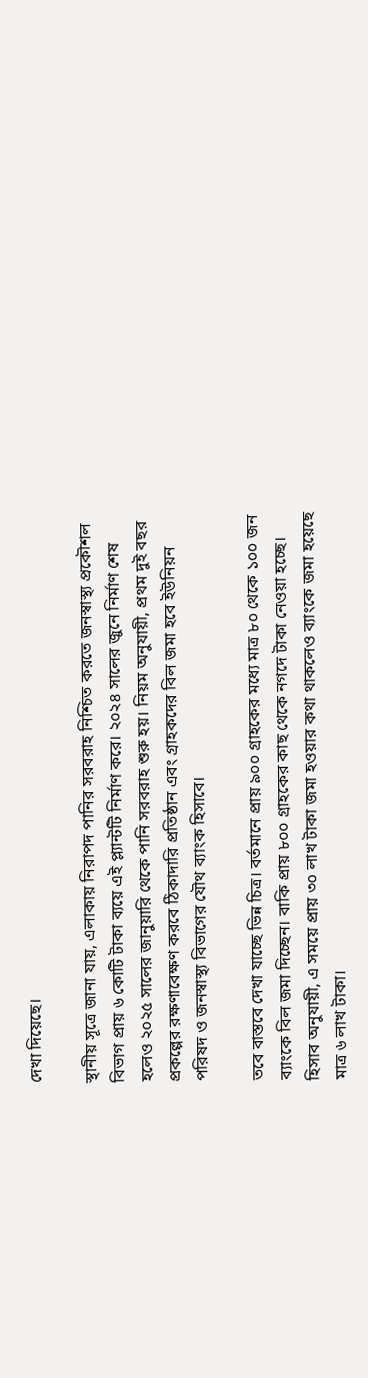দেখা দিয়েছে।

স্থানীয় সূত্রে জানা যায়, এলাকায় নিরাপদ পানির সরবরাহ নিশ্চিত করতে জনস্বাস্থ্য প্রকৌশল বিভাগ প্রায় ৬ কোটি টাকা ব্যয়ে এই প্ল্যান্টটি নির্মাণ করে। ২০২৪ সালের জুনে নির্মাণ শেষ হলেও ২০২৫ সালের জানুয়ারি থেকে পানি সরবরাহ শুরু হয়। নিয়ম অনুযায়ী, প্রথম দুই বছর প্রকল্পের রক্ষণাবেক্ষণ করবে ঠিকাদারি প্রতিষ্ঠান এবং গ্রাহকদের বিল জমা হবে ইউনিয়ন পরিষদ ও জনস্বাস্থ্য বিভাগের যৌথ ব্যাংক হিসাবে।

তবে বাস্তবে দেখা যাচ্ছে ভিন্ন চিত্র। বর্তমানে প্রায় ৯০০ গ্রাহকের মধ্যে মাত্র ৮০ থেকে ১০০ জন ব্যাংকে বিল জমা দিচ্ছেন। বাকি প্রায় ৮০০ গ্রাহকের কাছ থেকে নগদে টাকা নেওয়া হচ্ছে। হিসাব অনুযায়ী, এ সময়ে প্রায় ৩০ লাখ টাকা জমা হওয়ার কথা থাকলেও ব্যাংকে জমা হয়েছে মাত্র ৬ লাখ টাকা।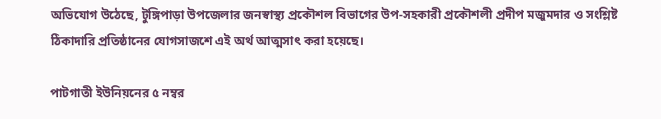অভিযোগ উঠেছে, টুঙ্গিপাড়া উপজেলার জনস্বাস্থ্য প্রকৌশল বিভাগের উপ-সহকারী প্রকৌশলী প্রদীপ মজুমদার ও সংশ্লিষ্ট ঠিকাদারি প্রতিষ্ঠানের যোগসাজশে এই অর্থ আত্মসাৎ করা হয়েছে।

পাটগাতী ইউনিয়নের ৫ নম্বর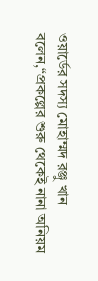ওয়ার্ডের সদস্য মোহাম্মদ রঞ্জু খান বলেন,“প্রকল্পের শুরু থেকেই নানা অনিয়ম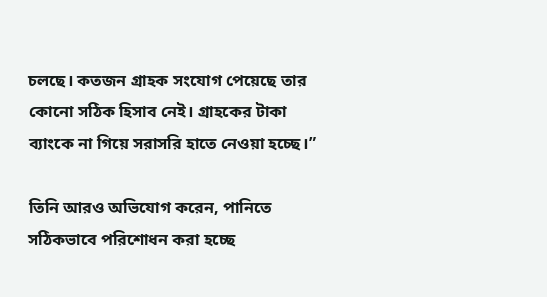চলছে। কতজন গ্রাহক সংযোগ পেয়েছে তার কোনো সঠিক হিসাব নেই। গ্রাহকের টাকা ব্যাংকে না গিয়ে সরাসরি হাতে নেওয়া হচ্ছে।”

তিনি আরও অভিযোগ করেন, পানিতে সঠিকভাবে পরিশোধন করা হচ্ছে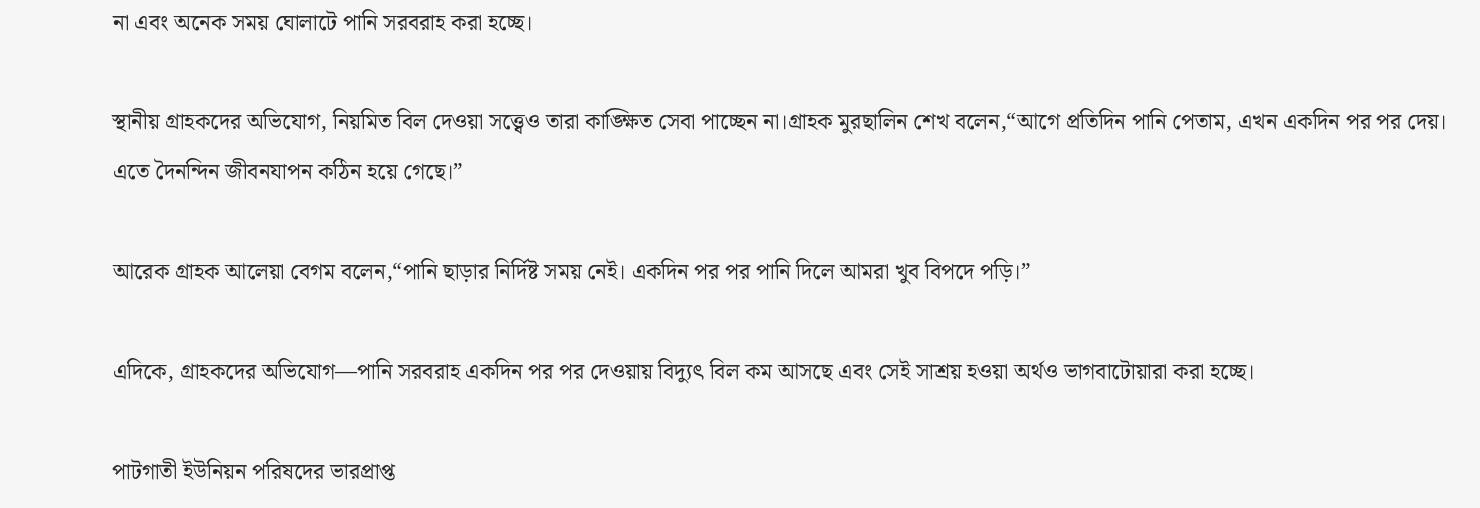না এবং অনেক সময় ঘোলাটে পানি সরবরাহ করা হচ্ছে।

স্থানীয় গ্রাহকদের অভিযোগ, নিয়মিত বিল দেওয়া সত্ত্বেও তারা কাঙ্ক্ষিত সেবা পাচ্ছেন না।গ্রাহক মুরছালিন শেখ বলেন,“আগে প্রতিদিন পানি পেতাম, এখন একদিন পর পর দেয়। এতে দৈনন্দিন জীবনযাপন কঠিন হয়ে গেছে।”

আরেক গ্রাহক আলেয়া বেগম বলেন,“পানি ছাড়ার নির্দিষ্ট সময় নেই। একদিন পর পর পানি দিলে আমরা খুব বিপদে পড়ি।”

এদিকে, গ্রাহকদের অভিযোগ—পানি সরবরাহ একদিন পর পর দেওয়ায় বিদ্যুৎ বিল কম আসছে এবং সেই সাশ্রয় হওয়া অর্থও ভাগবাটোয়ারা করা হচ্ছে।

পাটগাতী ইউনিয়ন পরিষদের ভারপ্রাপ্ত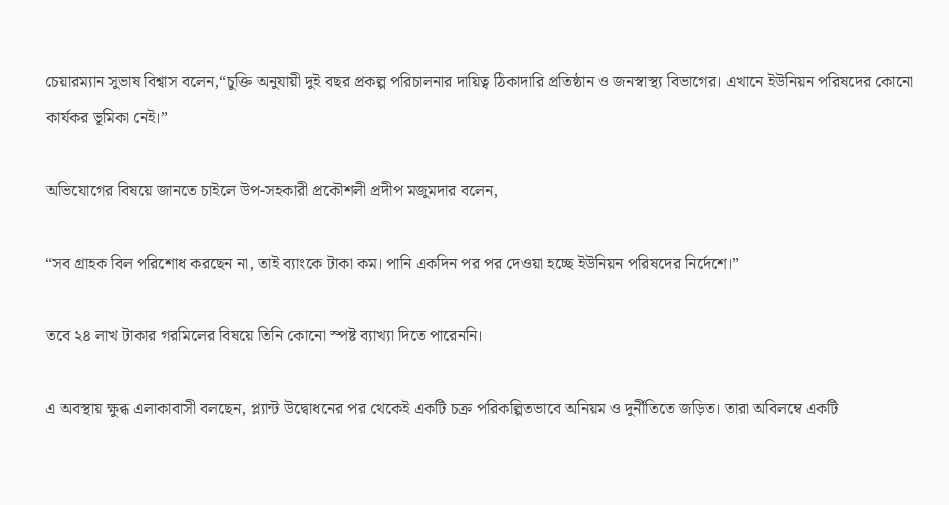চেয়ারম্যান সুভাষ বিশ্বাস বলেন,“চুক্তি অনুযায়ী দুই বছর প্রকল্প পরিচালনার দায়িত্ব ঠিকাদারি প্রতিষ্ঠান ও জনস্বাস্থ্য বিভাগের। এখানে ইউনিয়ন পরিষদের কোনো কার্যকর ভূমিকা নেই।”

অভিযোগের বিষয়ে জানতে চাইলে উপ-সহকারী প্রকৌশলী প্রদীপ মজুমদার বলেন,

“সব গ্রাহক বিল পরিশোধ করছেন না, তাই ব্যাংকে টাকা কম। পানি একদিন পর পর দেওয়া হচ্ছে ইউনিয়ন পরিষদের নির্দেশে।”

তবে ২৪ লাখ টাকার গরমিলের বিষয়ে তিনি কোনো স্পষ্ট ব্যাখ্যা দিতে পারেননি।

এ অবস্থায় ক্ষুব্ধ এলাকাবাসী বলছেন, প্ল্যান্ট উদ্বোধনের পর থেকেই একটি চক্র পরিকল্পিতভাবে অনিয়ম ও দুর্নীতিতে জড়িত। তারা অবিলম্বে একটি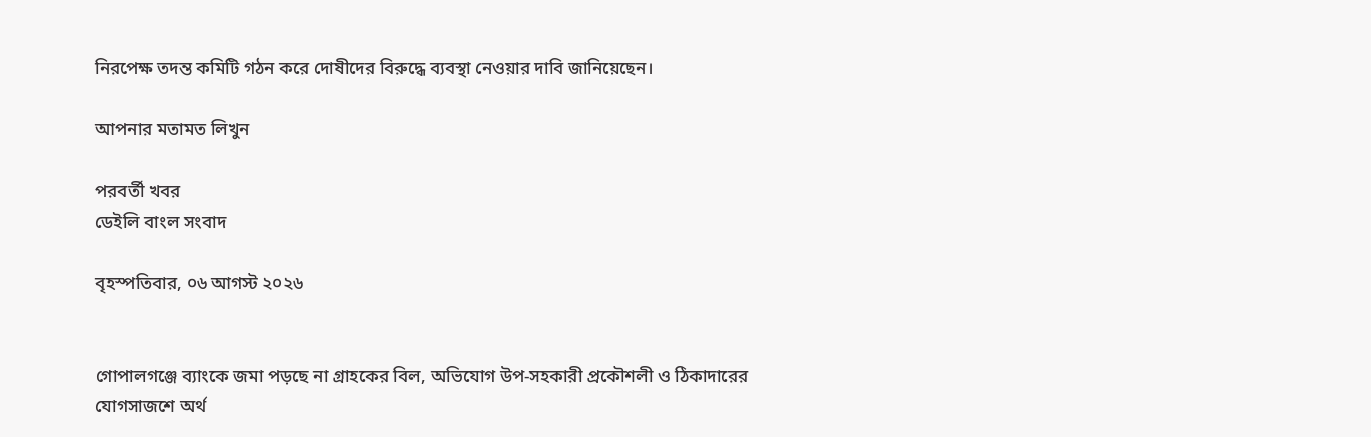নিরপেক্ষ তদন্ত কমিটি গঠন করে দোষীদের বিরুদ্ধে ব্যবস্থা নেওয়ার দাবি জানিয়েছেন।

আপনার মতামত লিখুন

পরবর্তী খবর
ডেইলি বাংল সংবাদ

বৃহস্পতিবার, ০৬ আগস্ট ২০২৬


গোপালগঞ্জে ব্যাংকে জমা পড়ছে না গ্রাহকের বিল, অভিযোগ উপ-সহকারী প্রকৌশলী ও ঠিকাদারের যোগসাজশে অর্থ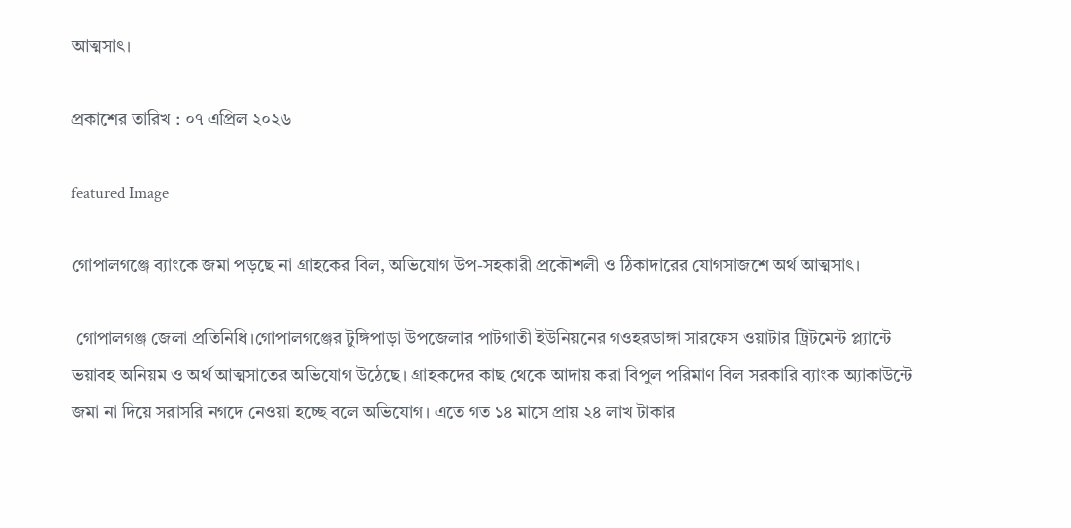আত্মসাৎ।

প্রকাশের তারিখ : ০৭ এপ্রিল ২০২৬

featured Image

গোপালগঞ্জে ব্যাংকে জমা পড়ছে না গ্রাহকের বিল, অভিযোগ উপ-সহকারী প্রকৌশলী ও ঠিকাদারের যোগসাজশে অর্থ আত্মসাৎ।

 গোপালগঞ্জ জেলা প্রতিনিধি।গোপালগঞ্জের টুঙ্গিপাড়া উপজেলার পাটগাতী ইউনিয়নের গওহরডাঙ্গা সারফেস ওয়াটার ট্রিটমেন্ট প্ল্যান্টে ভয়াবহ অনিয়ম ও অর্থ আত্মসাতের অভিযোগ উঠেছে। গ্রাহকদের কাছ থেকে আদায় করা বিপুল পরিমাণ বিল সরকারি ব্যাংক অ্যাকাউন্টে জমা না দিয়ে সরাসরি নগদে নেওয়া হচ্ছে বলে অভিযোগ। এতে গত ১৪ মাসে প্রায় ২৪ লাখ টাকার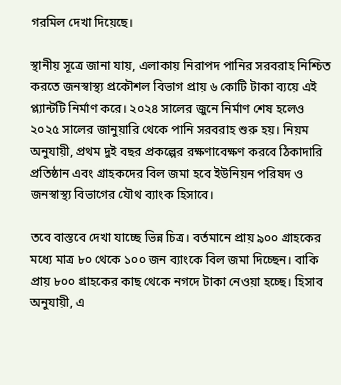গরমিল দেখা দিয়েছে।

স্থানীয় সূত্রে জানা যায়, এলাকায় নিরাপদ পানির সরবরাহ নিশ্চিত করতে জনস্বাস্থ্য প্রকৌশল বিভাগ প্রায় ৬ কোটি টাকা ব্যয়ে এই প্ল্যান্টটি নির্মাণ করে। ২০২৪ সালের জুনে নির্মাণ শেষ হলেও ২০২৫ সালের জানুয়ারি থেকে পানি সরবরাহ শুরু হয়। নিয়ম অনুযায়ী, প্রথম দুই বছর প্রকল্পের রক্ষণাবেক্ষণ করবে ঠিকাদারি প্রতিষ্ঠান এবং গ্রাহকদের বিল জমা হবে ইউনিয়ন পরিষদ ও জনস্বাস্থ্য বিভাগের যৌথ ব্যাংক হিসাবে।

তবে বাস্তবে দেখা যাচ্ছে ভিন্ন চিত্র। বর্তমানে প্রায় ৯০০ গ্রাহকের মধ্যে মাত্র ৮০ থেকে ১০০ জন ব্যাংকে বিল জমা দিচ্ছেন। বাকি প্রায় ৮০০ গ্রাহকের কাছ থেকে নগদে টাকা নেওয়া হচ্ছে। হিসাব অনুযায়ী, এ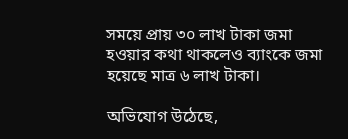সময়ে প্রায় ৩০ লাখ টাকা জমা হওয়ার কথা থাকলেও ব্যাংকে জমা হয়েছে মাত্র ৬ লাখ টাকা।

অভিযোগ উঠেছে,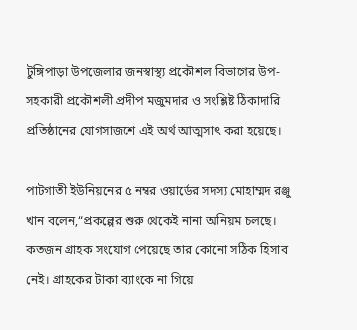টুঙ্গিপাড়া উপজেলার জনস্বাস্থ্য প্রকৌশল বিভাগের উপ-সহকারী প্রকৌশলী প্রদীপ মজুমদার ও সংশ্লিষ্ট ঠিকাদারি প্রতিষ্ঠানের যোগসাজশে এই অর্থ আত্মসাৎ করা হয়েছে।

পাটগাতী ইউনিয়নের ৫ নম্বর ওয়ার্ডের সদস্য মোহাম্মদ রঞ্জু খান বলেন,“প্রকল্পের শুরু থেকেই নানা অনিয়ম চলছে। কতজন গ্রাহক সংযোগ পেয়েছে তার কোনো সঠিক হিসাব নেই। গ্রাহকের টাকা ব্যাংকে না গিয়ে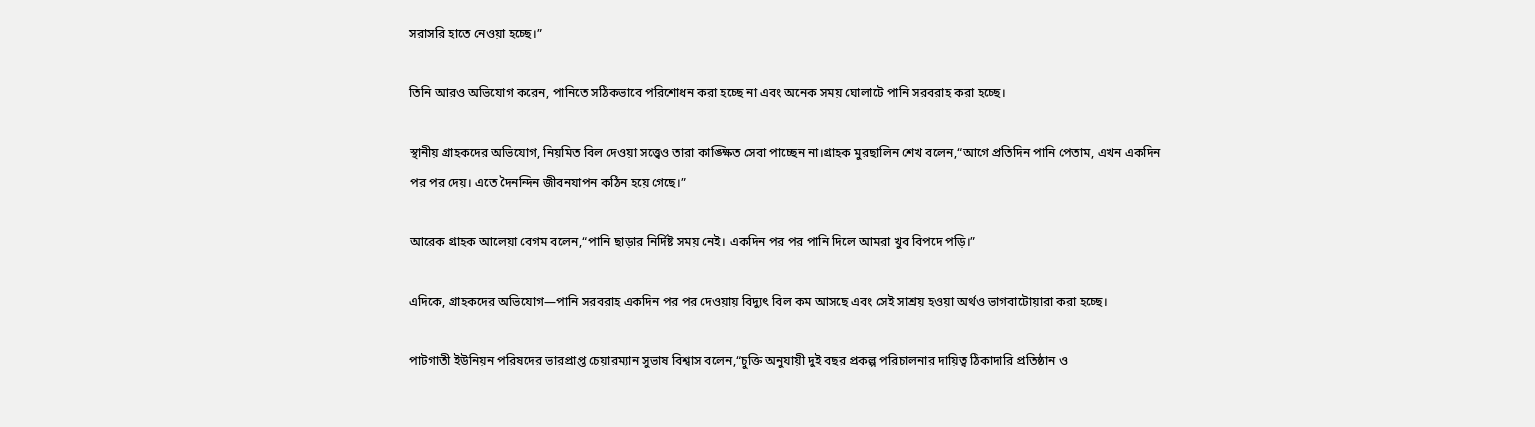সরাসরি হাতে নেওয়া হচ্ছে।”

তিনি আরও অভিযোগ করেন, পানিতে সঠিকভাবে পরিশোধন করা হচ্ছে না এবং অনেক সময় ঘোলাটে পানি সরবরাহ করা হচ্ছে।

স্থানীয় গ্রাহকদের অভিযোগ, নিয়মিত বিল দেওয়া সত্ত্বেও তারা কাঙ্ক্ষিত সেবা পাচ্ছেন না।গ্রাহক মুরছালিন শেখ বলেন,“আগে প্রতিদিন পানি পেতাম, এখন একদিন পর পর দেয়। এতে দৈনন্দিন জীবনযাপন কঠিন হয়ে গেছে।”

আরেক গ্রাহক আলেয়া বেগম বলেন,“পানি ছাড়ার নির্দিষ্ট সময় নেই। একদিন পর পর পানি দিলে আমরা খুব বিপদে পড়ি।”

এদিকে, গ্রাহকদের অভিযোগ—পানি সরবরাহ একদিন পর পর দেওয়ায় বিদ্যুৎ বিল কম আসছে এবং সেই সাশ্রয় হওয়া অর্থও ভাগবাটোয়ারা করা হচ্ছে।

পাটগাতী ইউনিয়ন পরিষদের ভারপ্রাপ্ত চেয়ারম্যান সুভাষ বিশ্বাস বলেন,“চুক্তি অনুযায়ী দুই বছর প্রকল্প পরিচালনার দায়িত্ব ঠিকাদারি প্রতিষ্ঠান ও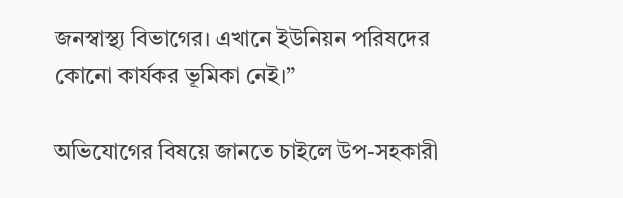জনস্বাস্থ্য বিভাগের। এখানে ইউনিয়ন পরিষদের কোনো কার্যকর ভূমিকা নেই।”

অভিযোগের বিষয়ে জানতে চাইলে উপ-সহকারী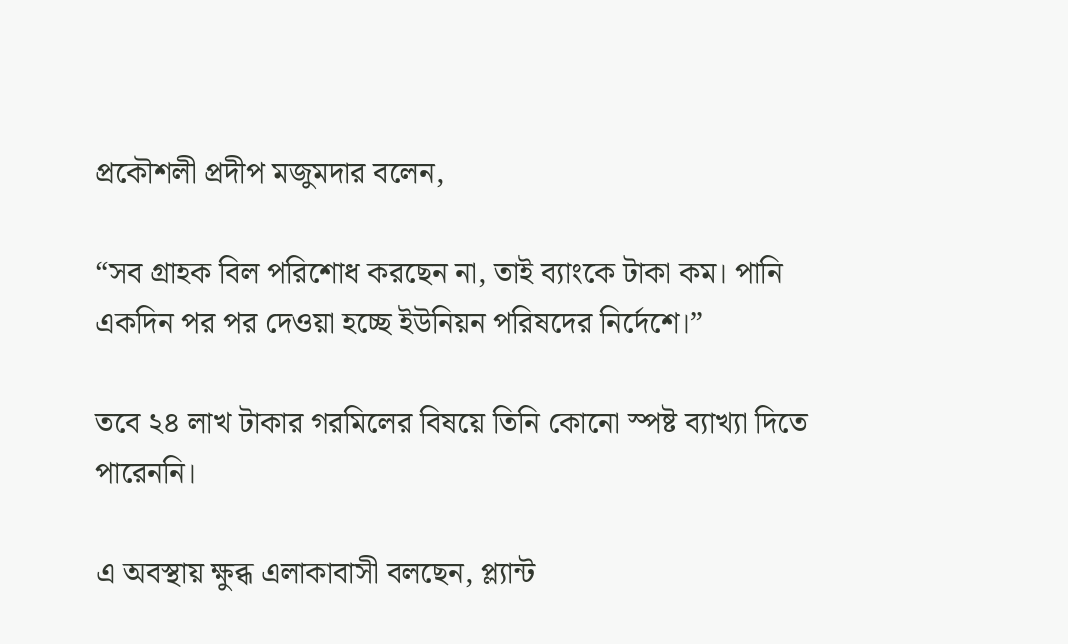প্রকৌশলী প্রদীপ মজুমদার বলেন,

“সব গ্রাহক বিল পরিশোধ করছেন না, তাই ব্যাংকে টাকা কম। পানি একদিন পর পর দেওয়া হচ্ছে ইউনিয়ন পরিষদের নির্দেশে।”

তবে ২৪ লাখ টাকার গরমিলের বিষয়ে তিনি কোনো স্পষ্ট ব্যাখ্যা দিতে পারেননি।

এ অবস্থায় ক্ষুব্ধ এলাকাবাসী বলছেন, প্ল্যান্ট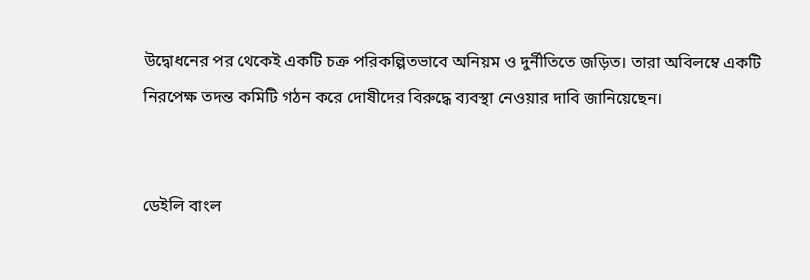উদ্বোধনের পর থেকেই একটি চক্র পরিকল্পিতভাবে অনিয়ম ও দুর্নীতিতে জড়িত। তারা অবিলম্বে একটি নিরপেক্ষ তদন্ত কমিটি গঠন করে দোষীদের বিরুদ্ধে ব্যবস্থা নেওয়ার দাবি জানিয়েছেন।


ডেইলি বাংল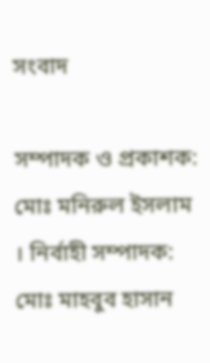সংবাদ

সম্পাদক ও প্রকাশক: মোঃ মনিরুল ইসলাম । নির্বাহী সম্পাদক: মোঃ মাহবুব হাসান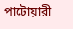পাটোয়ারী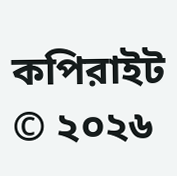কপিরাইট © ২০২৬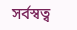সর্বস্বত্ব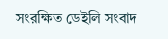সংরক্ষিত ডেইলি সংবাদ